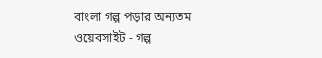বাংলা গল্প পড়ার অন্যতম ওয়েবসাইট - গল্প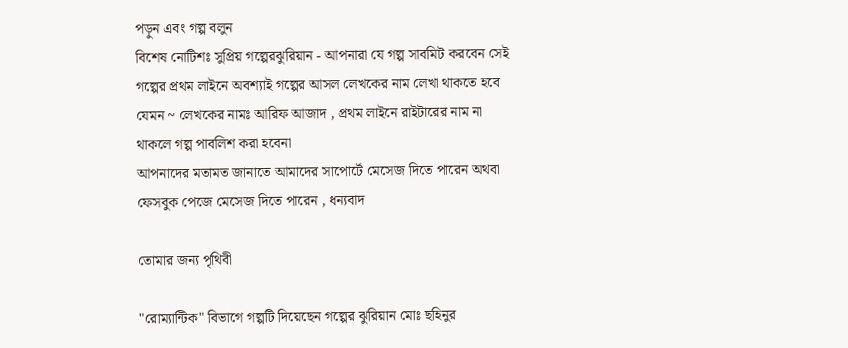পড়ুন এবং গল্প বলুন
বিশেষ নোটিশঃ সুপ্রিয় গল্পেরঝুরিয়ান - আপনারা যে গল্প সাবমিট করবেন সেই গল্পের প্রথম লাইনে অবশ্যাই গল্পের আসল লেখকের নাম লেখা থাকতে হবে যেমন ~ লেখকের নামঃ আরিফ আজাদ , প্রথম লাইনে রাইটারের নাম না থাকলে গল্প পাবলিশ করা হবেনা
আপনাদের মতামত জানাতে আমাদের সাপোর্টে মেসেজ দিতে পারেন অথবা ফেসবুক পেজে মেসেজ দিতে পারেন , ধন্যবাদ

তোমার জন্য পৃথিবী

"রোম্যান্টিক" বিভাগে গল্পটি দিয়েছেন গল্পের ঝুরিয়ান মোঃ ছহিনুর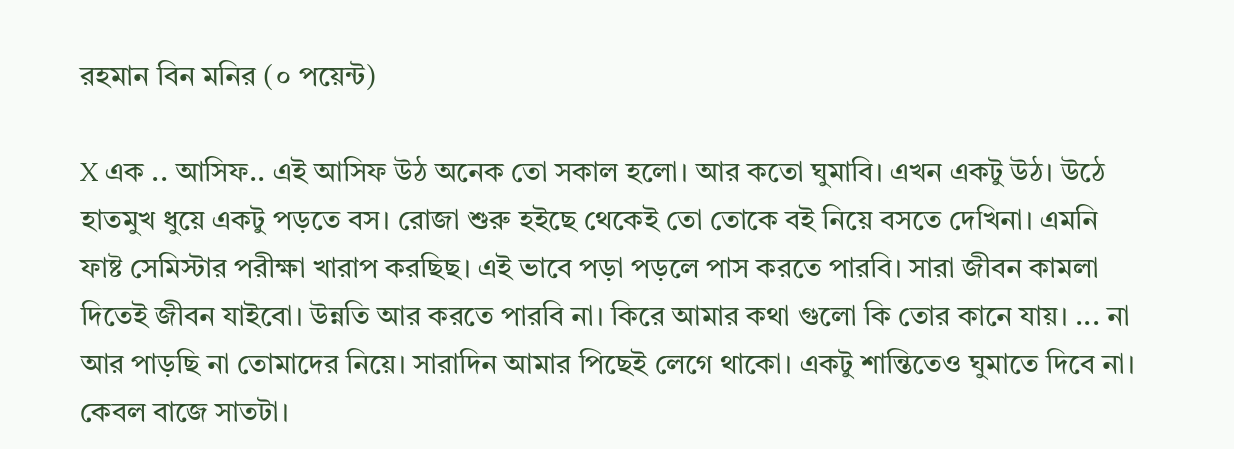রহমান বিন মনির (০ পয়েন্ট)

X এক .. আসিফ.. এই আসিফ উঠ অনেক তো সকাল হলো। আর কতো ঘুমাবি। এখন একটু উঠ। উঠে হাতমুখ ধুয়ে একটু পড়তে বস। রোজা শুরু হইছে থেকেই তো তোকে বই নিয়ে বসতে দেখিনা। এমনি ফাষ্ট সেমিস্টার পরীক্ষা খারাপ করছিছ। এই ভাবে পড়া পড়লে পাস করতে পারবি। সারা জীবন কামলা দিতেই জীবন যাইবো। উন্নতি আর করতে পারবি না। কিরে আমার কথা গুলো কি তোর কানে যায়। ... না আর পাড়ছি না তোমাদের নিয়ে। সারাদিন আমার পিছেই লেগে থাকো। একটু শান্তিতেও ঘুমাতে দিবে না। কেবল বাজে সাতটা।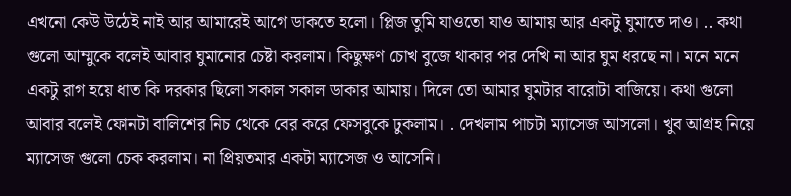এখনো কেউ উঠেই নাই আর আমারেই আগে ডাকতে হলো। প্লিজ তুমি যাওতো যাও আমায় আর একটু ঘুমাতে দাও। .. কথা গুলো আম্মুকে বলেই আবার ঘুমানোর চেষ্টা করলাম। কিছুক্ষণ চোখ বুজে থাকার পর দেখি না আর ঘুম ধরছে না। মনে মনে একটু রাগ হয়ে ধাত কি দরকার ছিলো সকাল সকাল ডাকার আমায়। দিলে তো আমার ঘুমটার বারোটা বাজিয়ে। কথা গুলো আবার বলেই ফোনটা বালিশের নিচ থেকে বের করে ফেসবুকে ঢুকলাম। . দেখলাম পাচটা ম্যাসেজ আসলো। খুব আগ্রহ নিয়ে ম্যাসেজ গুলো চেক করলাম। না প্রিয়তমার একটা ম্যাসেজ ও আসেনি।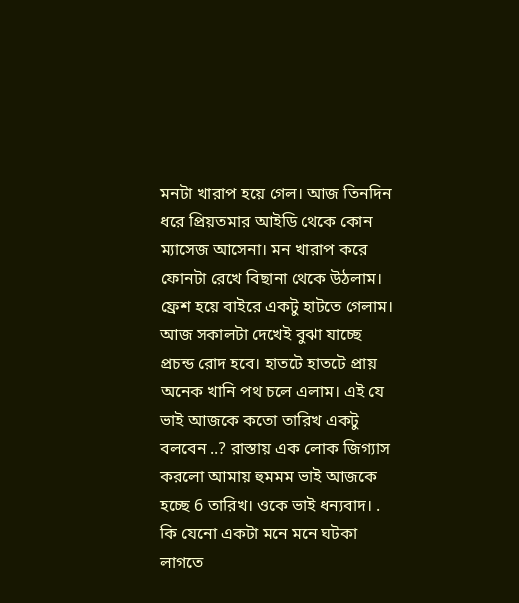মনটা খারাপ হয়ে গেল। আজ তিনদিন ধরে প্রিয়তমার আইডি থেকে কোন ম্যাসেজ আসেনা। মন খারাপ করে ফোনটা রেখে বিছানা থেকে উঠলাম। ফ্রেশ হয়ে বাইরে একটু হাটতে গেলাম। আজ সকালটা দেখেই বুঝা যাচ্ছে প্রচন্ড রোদ হবে। হাতটে হাতটে প্রায় অনেক খানি পথ চলে এলাম। এই যে ভাই আজকে কতো তারিখ একটু বলবেন ..? রাস্তায় এক লোক জিগ্যাস করলো আমায় হুমমম ভাই আজকে হচ্ছে 6 তারিখ। ওকে ভাই ধন্যবাদ। . কি যেনো একটা মনে মনে ঘটকা লাগতে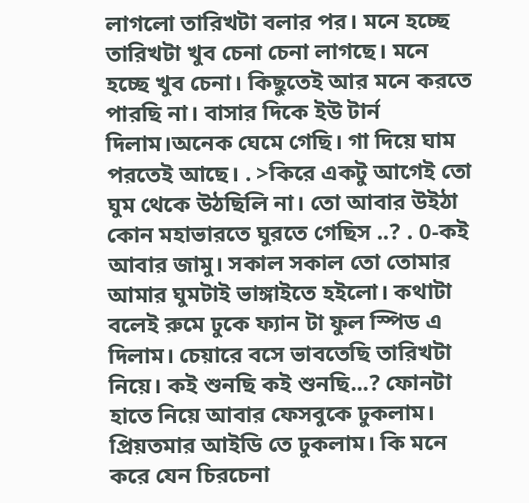লাগলো তারিখটা বলার পর। মনে হচ্ছে তারিখটা খুব চেনা চেনা লাগছে। মনে হচ্ছে খুব চেনা। কিছুতেই আর মনে করতে পারছি না। বাসার দিকে ইউ টার্ন দিলাম।অনেক ঘেমে গেছি। গা দিয়ে ঘাম পরতেই আছে। . >কিরে একটু আগেই তো ঘুম থেকে উঠছিলি না। তো আবার উইঠা কোন মহাভারতে ঘুরতে গেছিস ..? . 0-কই আবার জামু। সকাল সকাল তো তোমার আমার ঘুমটাই ভাঙ্গাইতে হইলো। কথাটা বলেই রুমে ঢুকে ফ্যান টা ফুল স্পিড এ দিলাম। চেয়ারে বসে ভাবতেছি তারিখটা নিয়ে। কই শুনছি কই শুনছি...? ফোনটা হাতে নিয়ে আবার ফেসবুকে ঢুকলাম। প্রিয়তমার আইডি তে ঢুকলাম। কি মনে করে যেন চিরচেনা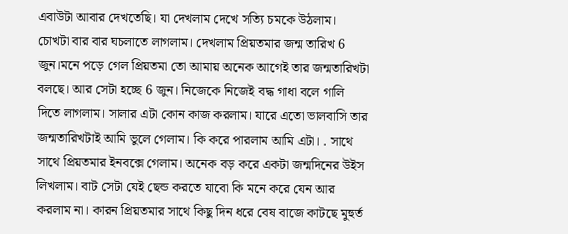এবাউটা আবার দেখতেছি। যা দেখলাম দেখে সত্যি চমকে উঠলাম। চোখটা বার বার ঘচলাতে লাগলাম। দেখলাম প্রিয়তমার জন্ম তারিখ 6 জুন।মনে পড়ে গেল প্রিয়তমা তো আমায় অনেক আগেই তার জন্মতারিখটা বলছে। আর সেটা হচ্ছে 6 জুন। নিজেকে নিজেই বদ্ধ গাধা বলে গালি দিতে লাগলাম। সালার এটা কোন কাজ করলাম। যারে এতো ভালবাসি তার জন্মতারিখটাই আমি ভুলে গেলাম। কি করে পারলাম আমি এটা। . সাথে সাথে প্রিয়তমার ইনবক্সে গেলাম। অনেক বড় করে একটা জন্মদিনের উইস লিখলাম। বাট সেটা যেই ছেন্ড করতে যাবো কি মনে করে যেন আর করলাম না। কারন প্রিয়তমার সাথে কিছু দিন ধরে বেষ বাজে কাটছে মুহুর্ত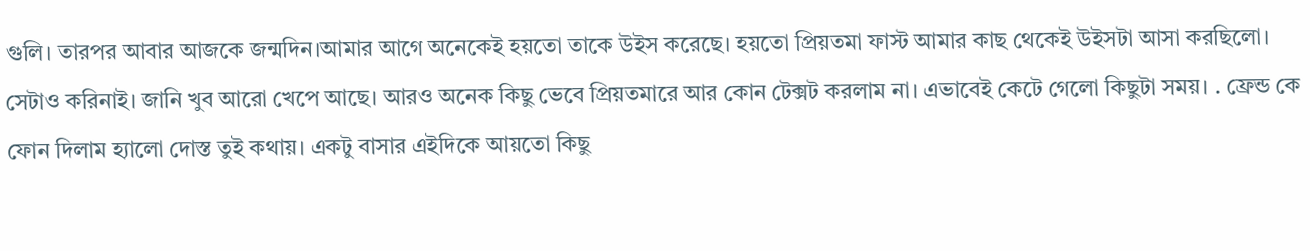গুলি। তারপর আবার আজকে জন্মদিন।আমার আগে অনেকেই হয়তো তাকে উইস করেছে। হয়তো প্রিয়তমা ফাস্ট আমার কাছ থেকেই উইসটা আসা করছিলো। সেটাও করিনাই। জানি খুব আরো খেপে আছে। আরও অনেক কিছু ভেবে প্রিয়তমারে আর কোন টেক্সট করলাম না। এভাবেই কেটে গেলো কিছুটা সময়। . ফ্রেন্ড কে ফোন দিলাম হ্যালো দোস্ত তুই কথায়। একটু বাসার এইদিকে আয়তো কিছু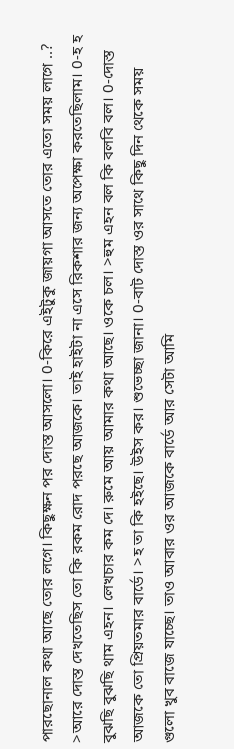পারছোনাল কথা আছে তোর লগে। কিছুক্ষন পর দোস্ত আসলো। 0-কিরে এইটুকু জায়গা আসতে তোর এতো সময় লাগে ..? >আরে দোস্ত দেখতেছিস তো কি রকম রোদ পরছে আজকে। তাই হাইটা না এসে রিকশার জন্য অপেক্ষা করতেছিলাম। 0-হ হ বুঝছি বুঝছি থাম এহন। লেখচার কম দে। রুমে আয় আমার কথা আছে। ওকে চল। >হুম এহন বল কি বলবি বল। 0-দোস্ত আজকে তো প্রিয়তমার বার্ডে। >হ তা কি হইছে। উইস কর। শুভেচ্ছা জানা। 0-বাট দোস্ত ওর সাথে কিছু দিন থেকে সময় গুলো খুব বাজে যাচ্ছে। তাও আবার ওর আজকে বার্ডে আর সেটা আমি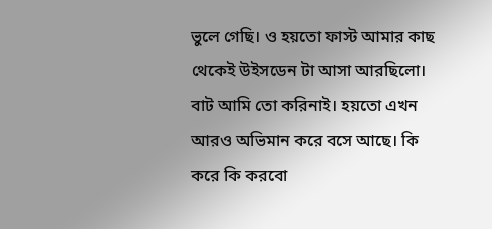ভুলে গেছি। ও হয়তো ফাস্ট আমার কাছ থেকেই উইসডেন টা আসা আরছিলো। বাট আমি তো করিনাই। হয়তো এখন আরও অভিমান করে বসে আছে। কি করে কি করবো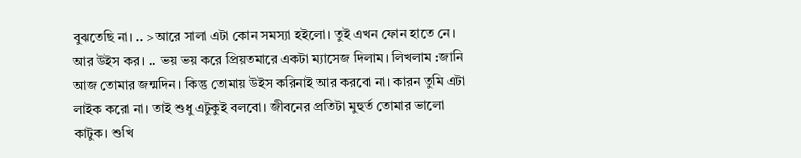বুঝতেছি না। .. >আরে সালা এটা কোন সমস্যা হইলো। তুই এখন ফোন হাতে নে। আর উইস কর। .. ভয় ভয় করে প্রিয়তমারে একটা ম্যাসেজ দিলাম। লিখলাম :জানি আজ তোমার জন্মদিন। কিন্তু তোমায় উইস করিনাই আর করবো না। কারন তুমি এটা লাইক করো না। তাই শুধু এটুকুই বলবো। জীবনের প্রতিটা মুহুর্ত তোমার ভালো কাটুক। শুখি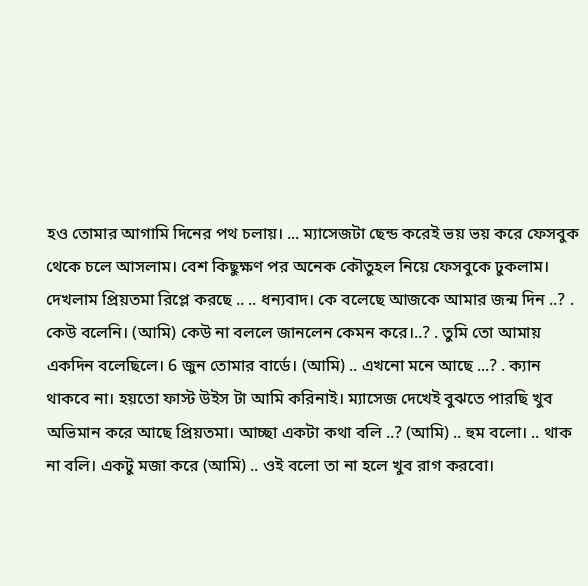হও তোমার আগামি দিনের পথ চলায়। ... ম্যাসেজটা ছেন্ড করেই ভয় ভয় করে ফেসবুক থেকে চলে আসলাম। বেশ কিছুক্ষণ পর অনেক কৌতুহল নিয়ে ফেসবুকে ঢুকলাম। দেখলাম প্রিয়তমা রিপ্লে করছে .. .. ধন্যবাদ। কে বলেছে আজকে আমার জন্ম দিন ..? . কেউ বলেনি। (আমি) কেউ না বললে জানলেন কেমন করে।..? . তুমি তো আমায় একদিন বলেছিলে। 6 জুন তোমার বার্ডে। (আমি) .. এখনো মনে আছে ...? . ক্যান থাকবে না। হয়তো ফাস্ট উইস টা আমি করিনাই। ম্যাসেজ দেখেই বুঝতে পারছি খুব অভিমান করে আছে প্রিয়তমা। আচ্ছা একটা কথা বলি ..? (আমি) .. হুম বলো। .. থাক না বলি। একটু মজা করে (আমি) .. ওই বলো তা না হলে খুব রাগ করবো।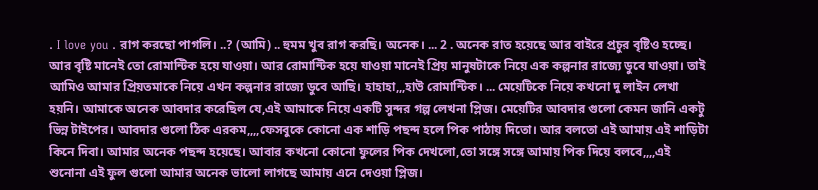. I love you . রাগ করছো পাগলি। ..? (আমি) .. হুমম খুব রাগ করছি। অনেক। ... 2 . অনেক রাত হয়েছে আর বাইরে প্রচুর বৃষ্টিও হচ্ছে। আর বৃষ্টি মানেই তো রোমান্টিক হয়ে যাওয়া। আর রোমান্টিক হয়ে যাওয়া মানেই প্রিয় মানুষটাকে নিয়ে এক কল্পনার রাজ্যে ডুবে যাওয়া। তাই আমিও আমার প্রিয়তমাকে নিয়ে এখন কল্পনার রাজ্যে ডুবে আছি। হাহাহা,,,হাউ রোমান্টিক। ... মেয়েটিকে নিয়ে কখনো দু লাইন লেখা হয়নি। আমাকে অনেক আবদার করেছিল যে,এই আমাকে নিয়ে একটি সুন্দর গল্প লেখনা প্লিজ। মেয়েটির আবদার গুলো কেমন জানি একটু ভিন্ন টাইপের। আবদার গুলো ঠিক এরকম,,,,ফেসবুকে কোনো এক শাড়ি পছন্দ হলে পিক পাঠায় দিতো। আর বলতো এই আমায় এই শাড়িটা কিনে দিবা। আমার অনেক পছন্দ হয়েছে। আবার কখনো কোনো ফুলের পিক দেখলো,তো সঙ্গে সঙ্গে আমায় পিক দিয়ে বলবে,,,,এই শুনোনা এই ফুল গুলো আমার অনেক ভালো লাগছে আমায় এনে দেওয়া প্লিজ।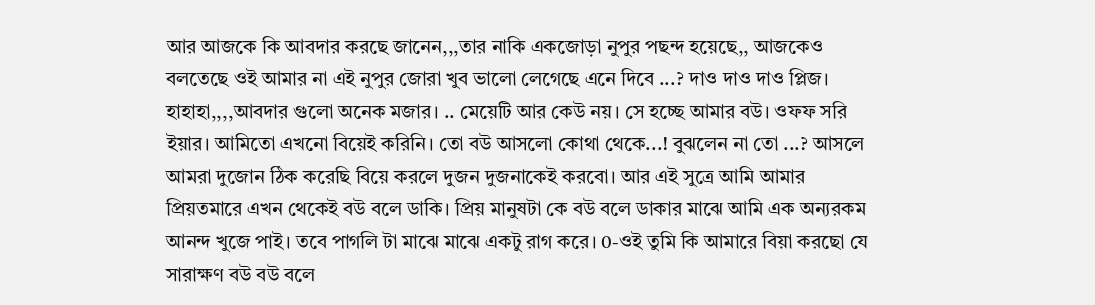আর আজকে কি আবদার করছে জানেন,,,তার নাকি একজোড়া নুপুর পছন্দ হয়েছে,, আজকেও বলতেছে ওই আমার না এই নুপুর জোরা খুব ভালো লেগেছে এনে দিবে ...? দাও দাও দাও প্লিজ। হাহাহা,,,,আবদার গুলো অনেক মজার। .. মেয়েটি আর কেউ নয়। সে হচ্ছে আমার বউ। ওফফ সরি ইয়ার। আমিতো এখনো বিয়েই করিনি। তো বউ আসলো কোথা থেকে...! বুঝলেন না তো ...? আসলে আমরা দুজোন ঠিক করেছি বিয়ে করলে দুজন দুজনাকেই করবো। আর এই সুত্রে আমি আমার প্রিয়তমারে এখন থেকেই বউ বলে ডাকি। প্রিয় মানুষটা কে বউ বলে ডাকার মাঝে আমি এক অন্যরকম আনন্দ খুজে পাই। তবে পাগলি টা মাঝে মাঝে একটু রাগ করে। 0-ওই তুমি কি আমারে বিয়া করছো যে সারাক্ষণ বউ বউ বলে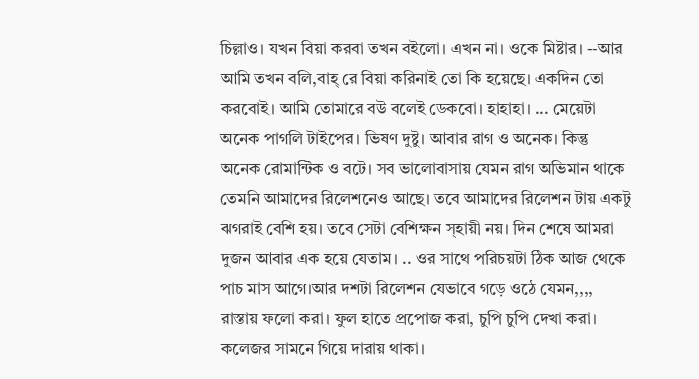চিল্লাও। যখন বিয়া করবা তখন বইলো। এখন না। ওকে মিষ্টার। --আর আমি তখন বলি,বাহ্ রে বিয়া করিনাই তো কি হয়েছে। একদিন তো করবোই। আমি তোমারে বউ বলেই ডেকবো। হাহাহা। ... মেয়েটা অনেক পাগলি টাইপের। ভিষণ দুষ্টু। আবার রাগ ও অনেক। কিন্তু অনেক রোমান্টিক ও বটে। সব ভালোবাসায় যেমন রাগ অভিমান থাকে তেমনি আমাদের রিলেশনেও আছে। তবে আমাদের রিলেশন টায় একটু ঝগরাই বেশি হয়। তবে সেটা বেশিক্ষন স্হায়ী নয়। দিন শেষে আমরা দুজন আবার এক হয়ে যেতাম। .. ওর সাথে পরিচয়টা ঠিক আজ থেকে পাচ মাস আগে।আর দশটা রিলেশন যেভাবে গড়ে ওঠে যেমন,,,, রাস্তায় ফলো করা। ফুল হাতে প্রপোজ করা, চুপি চুপি দেখা করা। কলেজর সামনে গিয়ে দারায় থাকা।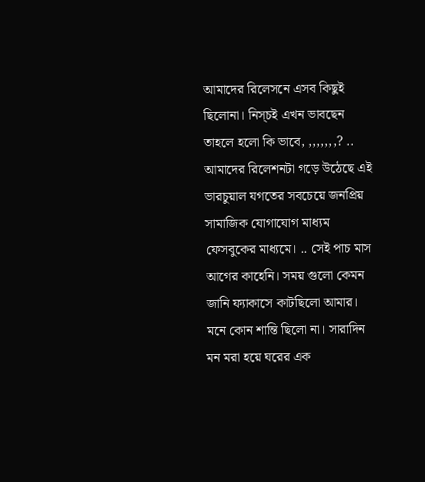আমাদের রিলেসনে এসব কিছুই ছিলোনা। নিস্চই এখন ভাবছেন তাহলে হলো কি ভাবে, ,,,,,,,? .. আমাদের রিলেশনটা গড়ে উঠেছে এই ভারচুয়াল যগতের সবচেয়ে জনপ্রিয় সামাজিক যোগাযোগ মাধ্যম ফেসবুকের মাধ্যমে। .. সেই পাচ মাস আগের কাহেনি। সময় গুলো কেমন জানি ফ্যাকাসে কাটছিলো আমার। মনে কোন শান্তি ছিলো না। সারাদিন মন মরা হয়ে ঘরের এক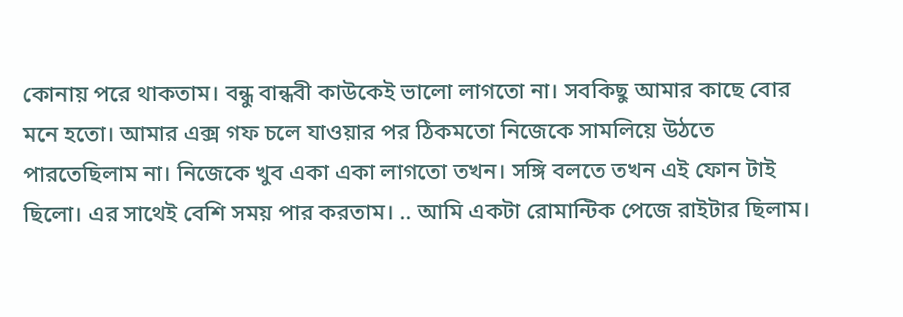কোনায় পরে থাকতাম। বন্ধু বান্ধবী কাউকেই ভালো লাগতো না। সবকিছু আমার কাছে বোর মনে হতো। আমার এক্স গফ চলে যাওয়ার পর ঠিকমতো নিজেকে সামলিয়ে উঠতে পারতেছিলাম না। নিজেকে খুব একা একা লাগতো তখন। সঙ্গি বলতে তখন এই ফোন টাই ছিলো। এর সাথেই বেশি সময় পার করতাম। .. আমি একটা রোমান্টিক পেজে রাইটার ছিলাম।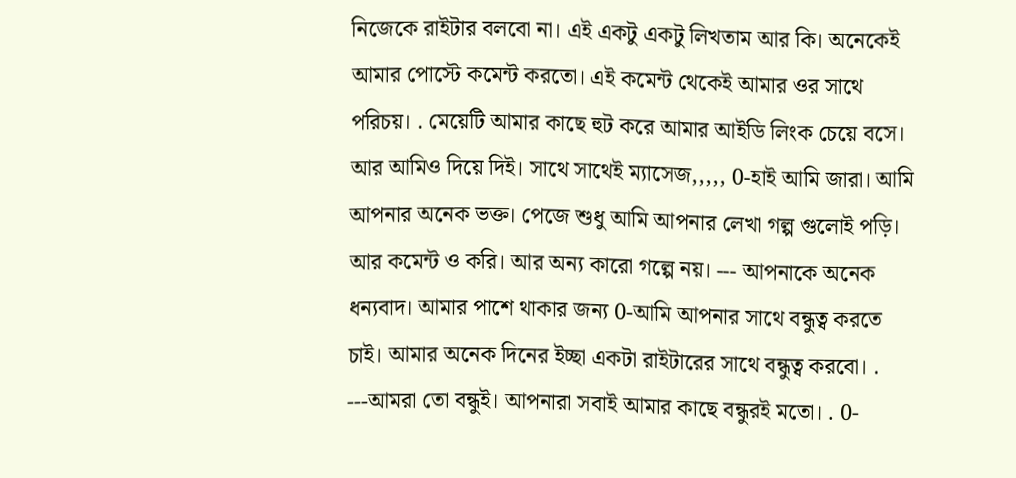নিজেকে রাইটার বলবো না। এই একটু একটু লিখতাম আর কি। অনেকেই আমার পোস্টে কমেন্ট করতো। এই কমেন্ট থেকেই আমার ওর সাথে পরিচয়। . মেয়েটি আমার কাছে হুট করে আমার আইডি লিংক চেয়ে বসে। আর আমিও দিয়ে দিই। সাথে সাথেই ম্যাসেজ,,,,, 0-হাই আমি জারা। আমি আপনার অনেক ভক্ত। পেজে শুধু আমি আপনার লেখা গল্প গুলোই পড়ি। আর কমেন্ট ও করি। আর অন্য কারো গল্পে নয়। --- আপনাকে অনেক ধন্যবাদ। আমার পাশে থাকার জন্য 0-আমি আপনার সাথে বন্ধুত্ব করতে চাই। আমার অনেক দিনের ইচ্ছা একটা রাইটারের সাথে বন্ধুত্ব করবো। . ---আমরা তো বন্ধুই। আপনারা সবাই আমার কাছে বন্ধুরই মতো। . 0-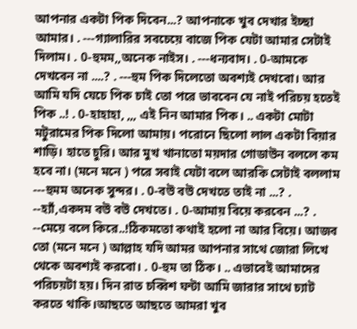আপনার একটা পিক দিবেন...? আপনাকে খুব দেখার ইচ্ছা আমার। . ---গ্যালারির সবচেয়ে বাজে পিক যেটা আমার সেটাই দিলাম। . 0-হুমম,,অনেক নাইস। . ---ধন্যবাদ। . 0-আমকে দেখবেন না ....? . ---হুম পিক দিলেতো অবশ্যই দেখবো। আর আমি যদি যেচে পিক চাই তো পরে ভাববেন যে নাই পরিচয় হতেই পিক ..! . 0-হাহাহা, ,,, এই নিন আমার পিক। .. একটা মোটা মটুরামের পিক দিলো আমায়। পরোনে ছিলো লাল একটা বিয়ার শাড়ি। হাতে চুরি। আর মুখ খানাতো ময়দার গোডাউন বললে কম হবে না। (মনে মনে ) পরে সবাই যেটা বলে আরকি সেটাই বললাম ---হুমম অনেক সুন্দর। . 0-বউ বউ দেখতে তাই না ...? . --হ্যাঁ,একদম বউ বউ দেখতে। . 0-আমায় বিয়ে করবেন ...? . --মেয়ে বলে কিরে..!ঠিকমতো কথাই হলো না আর বিয়ে। আজব তো (মনে মনে ) আল্লাহ যদি আমর আপনার সাথে জোরা লিখে থেকে অবশ্যই করবো। . 0-হুম তা ঠিক। .. এভাবেই আমাদের পরিচয়টা হয়। দিন রাত চব্বিশ ঘন্টা আমি জারার সাথে চ্যাট করতে থাকি।আছতে আছতে আমরা খুব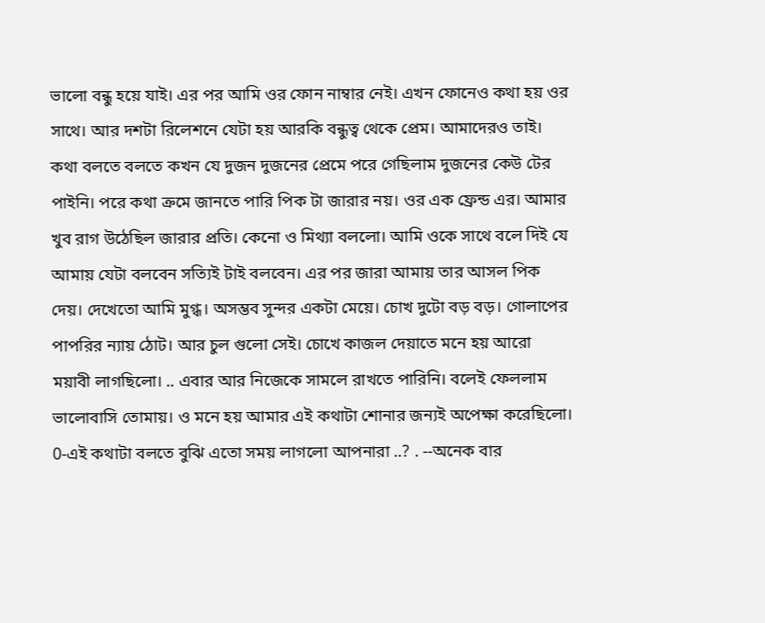ভালো বন্ধু হয়ে যাই। এর পর আমি ওর ফোন নাম্বার নেই। এখন ফোনেও কথা হয় ওর সাথে। আর দশটা রিলেশনে যেটা হয় আরকি বন্ধুত্ব থেকে প্রেম। আমাদেরও তাই। কথা বলতে বলতে কখন যে দুজন দুজনের প্রেমে পরে গেছিলাম দুজনের কেউ টের পাইনি। পরে কথা ক্রমে জানতে পারি পিক টা জারার নয়। ওর এক ফ্রেন্ড এর। আমার খুব রাগ উঠেছিল জারার প্রতি। কেনো ও মিথ্যা বললো। আমি ওকে সাথে বলে দিই যে আমায় যেটা বলবেন সত্যিই টাই বলবেন। এর পর জারা আমায় তার আসল পিক দেয়। দেখেতো আমি মুগ্ধ। অসম্ভব সুন্দর একটা মেয়ে। চোখ দুটো বড় বড়। গোলাপের পাপরির ন্যায় ঠোট। আর চুল গুলো সেই। চোখে কাজল দেয়াতে মনে হয় আরো ময়াবী লাগছিলো। .. এবার আর নিজেকে সামলে রাখতে পারিনি। বলেই ফেললাম ভালোবাসি তোমায়। ও মনে হয় আমার এই কথাটা শোনার জন্যই অপেক্ষা করেছিলো। 0-এই কথাটা বলতে বুঝি এতো সময় লাগলো আপনারা ..? . --অনেক বার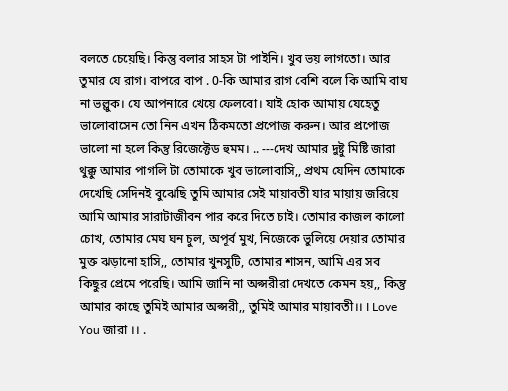বলতে চেয়েছি। কিন্তু বলার সাহস টা পাইনি। খুব ভয় লাগতো। আর তুমার যে রাগ। বাপরে বাপ . 0-কি আমার রাগ বেশি বলে কি আমি বাঘ না ভল্লুক। যে আপনারে খেয়ে ফেলবো। যাই হোক আমায় যেহেতু ভালোবাসেন তো নিন এখন ঠিকমতো প্রপোজ করুন। আর প্রপোজ ভালো না হলে কিন্তু রিজেক্টেড হুমম। .. ---দেখ আমার দুষ্টু মিষ্টি জারা থুক্কু আমার পাগলি টা তোমাকে খুব ভালোবাসি,, প্রথম যেদিন তোমাকে দেখেছি সেদিনই বুঝেছি তুমি আমার সেই মায়াবতী যার মায়ায় জরিয়ে আমি আমার সারাটাজীবন পার করে দিতে চাই। তোমার কাজল কালো চোখ, তোমার মেঘ ঘন চুল, অপূর্ব মুখ, নিজেকে ভুলিয়ে দেয়ার তোমার মুক্ত ঝড়ানো হাসি,, তোমার খুনসুটি, তোমার শাসন, আমি এর সব কিছুর প্রেমে পরেছি। আমি জানি না অপ্সরীরা দেখতে কেমন হয়,, কিন্তু আমার কাছে তুমিই আমার অপ্সরী,, তুমিই আমার মায়াবতী।। I Love You জারা ।। .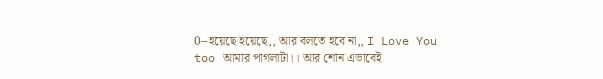0--হয়েছে হয়েছে,, আর বলতে হবে না,, I Love You too আমার পাগলাটা।। আর শোন এভাবেই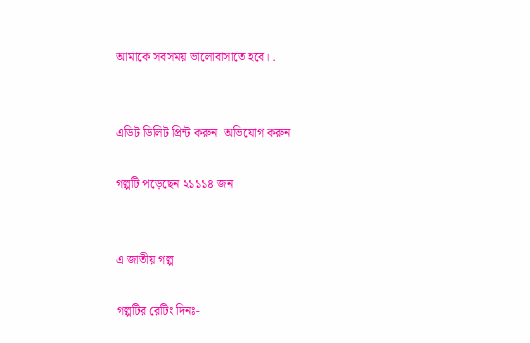আমাকে সবসময় ভালোবাসাতে হবে। .


এডিট ডিলিট প্রিন্ট করুন  অভিযোগ করুন

গল্পটি পড়েছেন ২১১১৪ জন


এ জাতীয় গল্প

গল্পটির রেটিং দিনঃ-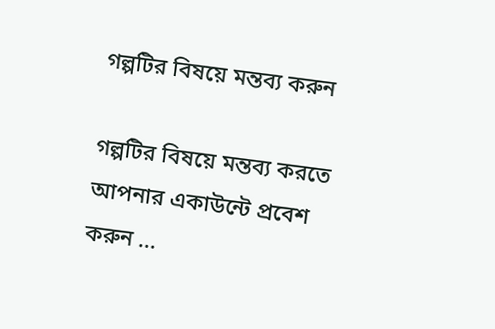গল্পটির বিষয়ে মন্তব্য করুন

গল্পটির বিষয়ে মন্তব্য করতে আপনার একাউন্টে প্রবেশ করুন ...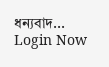ধন্যবাদ... Login Now